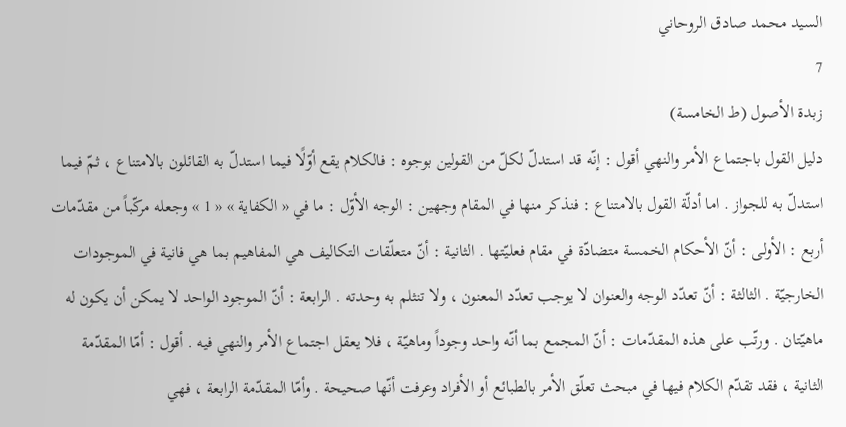السيد محمد صادق الروحاني
7
زبدة الأصول (ط الخامسة)
دليل القول باجتماع الأمر والنهي أقول : إنّه قد استدلّ لكلّ من القولين بوجوه : فالكلام يقع أوّلًا فيما استدلّ به القائلون بالامتناع ، ثمّ فيما استدلّ به للجواز . اما أدلّة القول بالامتناع : فنذكر منها في المقام وجهين : الوجه الأوّل : ما في « الكفاية » « 1 » وجعله مركّباً من مقدّمات أربع : الأولى : أنّ الأحكام الخمسة متضادّة في مقام فعليّتها . الثانية : أنّ متعلّقات التكاليف هي المفاهيم بما هي فانية في الموجودات الخارجيّة . الثالثة : أنّ تعدّد الوجه والعنوان لا يوجب تعدّد المعنون ، ولا تنثلم به وحدته . الرابعة : أنّ الموجود الواحد لا يمكن أن يكون له ماهيّتان . ورتّب على هذه المقدّمات : أنّ المجمع بما أنّه واحد وجوداً وماهيّة ، فلا يعقل اجتماع الأمر والنهي فيه . أقول : أمّا المقدّمة الثانية ، فقد تقدّم الكلام فيها في مبحث تعلّق الأمر بالطبائع أو الأفراد وعرفت أنّها صحيحة . وأمّا المقدّمة الرابعة ، فهي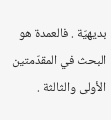بديهيّة . فالعمدة هو البحث في المقدّمتين الأولى والثالثة .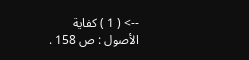--> ( 1 ) كفاية الأصول : ص 158 .